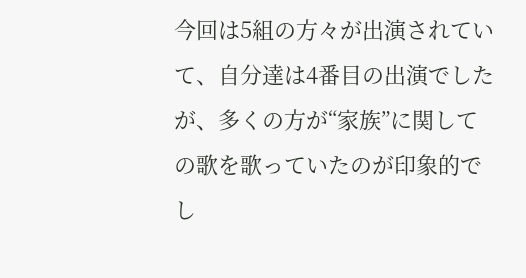今回は5組の方々が出演されていて、自分達は4番目の出演でしたが、多くの方が“家族”に関しての歌を歌っていたのが印象的でし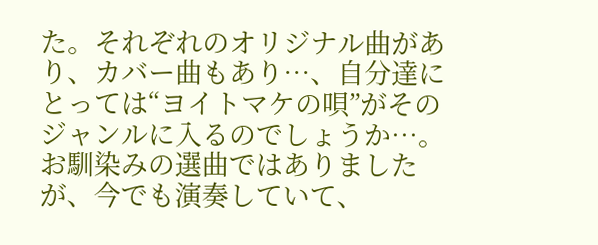た。それぞれのオリジナル曲があり、カバー曲もあり…、自分達にとっては“ヨイトマケの唄”がそのジャンルに入るのでしょうか…。お馴染みの選曲ではありましたが、今でも演奏していて、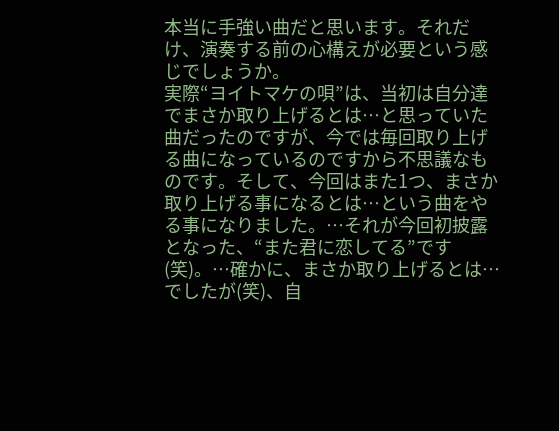本当に手強い曲だと思います。それだけ、演奏する前の心構えが必要という感じでしょうか。
実際“ヨイトマケの唄”は、当初は自分達でまさか取り上げるとは…と思っていた曲だったのですが、今では毎回取り上げる曲になっているのですから不思議なものです。そして、今回はまた1つ、まさか取り上げる事になるとは…という曲をやる事になりました。…それが今回初披露となった、“また君に恋してる”です(笑)。…確かに、まさか取り上げるとは…でしたが(笑)、自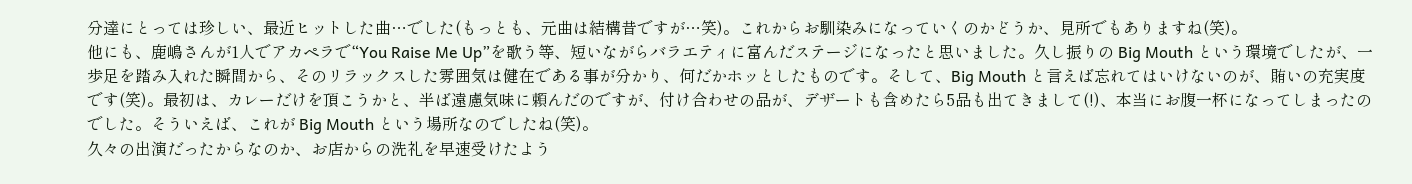分達にとっては珍しい、最近ヒットした曲…でした(もっとも、元曲は結構昔ですが…笑)。これからお馴染みになっていくのかどうか、見所でもありますね(笑)。
他にも、鹿嶋さんが1人でアカペラで“You Raise Me Up”を歌う等、短いながらバラエティに富んだステージになったと思いました。久し振りの Big Mouth という環境でしたが、一歩足を踏み入れた瞬間から、そのリラックスした雰囲気は健在である事が分かり、何だかホッとしたものです。そして、Big Mouth と言えば忘れてはいけないのが、賄いの充実度です(笑)。最初は、カレーだけを頂こうかと、半ば遠慮気味に頼んだのですが、付け合わせの品が、デザートも含めたら5品も出てきまして(!)、本当にお腹一杯になってしまったのでした。そういえば、これが Big Mouth という場所なのでしたね(笑)。
久々の出演だったからなのか、お店からの洗礼を早速受けたよう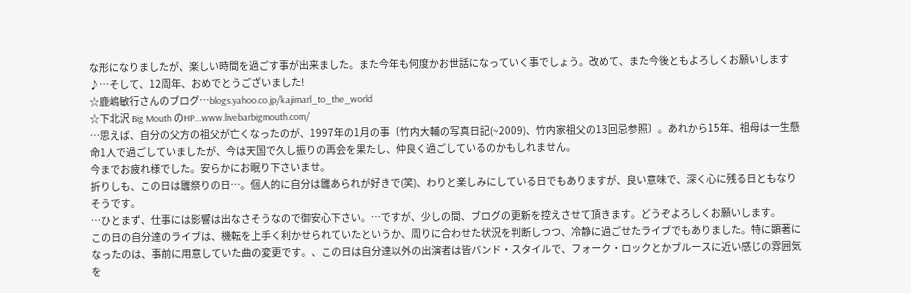な形になりましたが、楽しい時間を過ごす事が出来ました。また今年も何度かお世話になっていく事でしょう。改めて、また今後ともよろしくお願いします♪…そして、12周年、おめでとうございました!
☆鹿嶋敏行さんのブログ…blogs.yahoo.co.jp/kajimarl_to_the_world
☆下北沢 Big Mouth のHP…www.livebarbigmouth.com/
…思えば、自分の父方の祖父が亡くなったのが、1997年の1月の事〔竹内大輔の写真日記(~2009)、竹内家祖父の13回忌参照〕。あれから15年、祖母は一生懸命1人で過ごしていましたが、今は天国で久し振りの再会を果たし、仲良く過ごしているのかもしれません。
今までお疲れ様でした。安らかにお眠り下さいませ。
折りしも、この日は雛祭りの日…。個人的に自分は雛あられが好きで(笑)、わりと楽しみにしている日でもありますが、良い意味で、深く心に残る日ともなりそうです。
…ひとまず、仕事には影響は出なさそうなので御安心下さい。…ですが、少しの間、ブログの更新を控えさせて頂きます。どうぞよろしくお願いします。
この日の自分達のライブは、機転を上手く利かせられていたというか、周りに合わせた状況を判断しつつ、冷静に過ごせたライブでもありました。特に顕著になったのは、事前に用意していた曲の変更です。、この日は自分達以外の出演者は皆バンド・スタイルで、フォーク・ロックとかブルースに近い感じの雰囲気を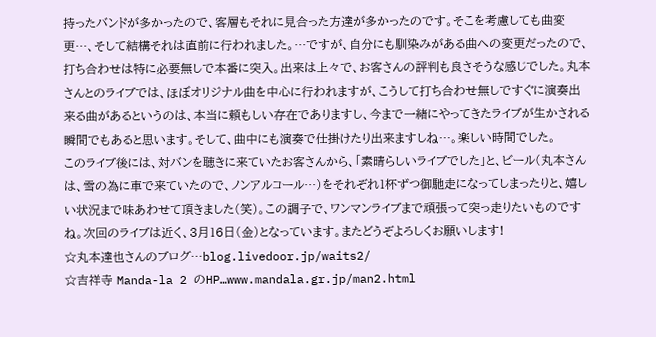持ったバンドが多かったので、客層もそれに見合った方達が多かったのです。そこを考慮しても曲変更…、そして結構それは直前に行われました。…ですが、自分にも馴染みがある曲への変更だったので、打ち合わせは特に必要無しで本番に突入。出来は上々で、お客さんの評判も良さそうな感じでした。丸本さんとのライブでは、ほぼオリジナル曲を中心に行われますが、こうして打ち合わせ無しですぐに演奏出来る曲があるというのは、本当に頼もしい存在でありますし、今まで一緒にやってきたライブが生かされる瞬間でもあると思います。そして、曲中にも演奏で仕掛けたり出来ますしね…。楽しい時間でした。
このライブ後には、対バンを聴きに来ていたお客さんから、「素晴らしいライブでした」と、ビール(丸本さんは、雪の為に車で来ていたので、ノンアルコール…)をそれぞれ1杯ずつ御馳走になってしまったりと、嬉しい状況まで味あわせて頂きました(笑)。この調子で、ワンマンライブまで頑張って突っ走りたいものですね。次回のライブは近く、3月16日(金)となっています。またどうぞよろしくお願いします!
☆丸本達也さんのブログ…blog.livedoor.jp/waits2/
☆吉祥寺 Manda-la 2 のHP…www.mandala.gr.jp/man2.html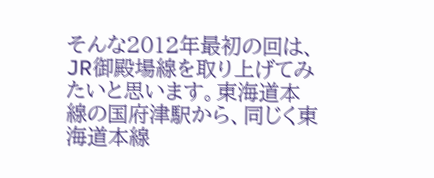そんな2012年最初の回は、JR御殿場線を取り上げてみたいと思います。東海道本線の国府津駅から、同じく東海道本線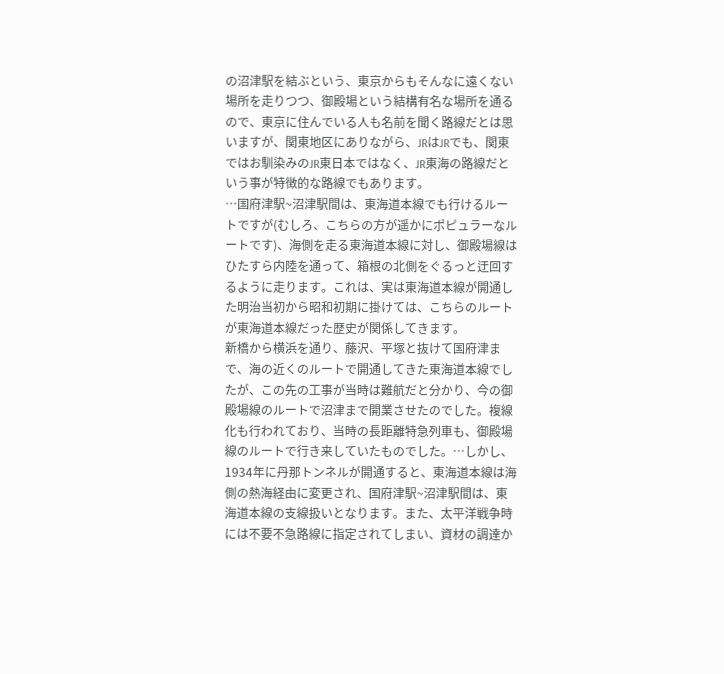の沼津駅を結ぶという、東京からもそんなに遠くない場所を走りつつ、御殿場という結構有名な場所を通るので、東京に住んでいる人も名前を聞く路線だとは思いますが、関東地区にありながら、JRはJRでも、関東ではお馴染みのJR東日本ではなく、JR東海の路線だという事が特徴的な路線でもあります。
…国府津駅~沼津駅間は、東海道本線でも行けるルートですが(むしろ、こちらの方が遥かにポピュラーなルートです)、海側を走る東海道本線に対し、御殿場線はひたすら内陸を通って、箱根の北側をぐるっと迂回するように走ります。これは、実は東海道本線が開通した明治当初から昭和初期に掛けては、こちらのルートが東海道本線だった歴史が関係してきます。
新橋から横浜を通り、藤沢、平塚と抜けて国府津まで、海の近くのルートで開通してきた東海道本線でしたが、この先の工事が当時は難航だと分かり、今の御殿場線のルートで沼津まで開業させたのでした。複線化も行われており、当時の長距離特急列車も、御殿場線のルートで行き来していたものでした。…しかし、1934年に丹那トンネルが開通すると、東海道本線は海側の熱海経由に変更され、国府津駅~沼津駅間は、東海道本線の支線扱いとなります。また、太平洋戦争時には不要不急路線に指定されてしまい、資材の調達か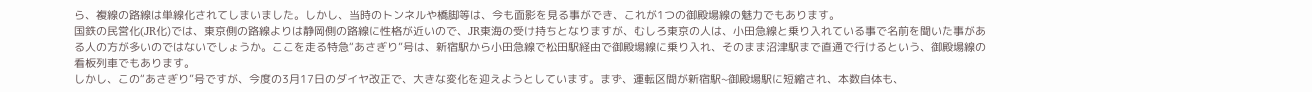ら、複線の路線は単線化されてしまいました。しかし、当時のトンネルや橋脚等は、今も面影を見る事ができ、これが1つの御殿場線の魅力でもあります。
国鉄の民営化(JR化)では、東京側の路線よりは静岡側の路線に性格が近いので、JR東海の受け持ちとなりますが、むしろ東京の人は、小田急線と乗り入れている事で名前を聞いた事がある人の方が多いのではないでしょうか。ここを走る特急“あさぎり”号は、新宿駅から小田急線で松田駅経由で御殿場線に乗り入れ、そのまま沼津駅まで直通で行けるという、御殿場線の看板列車でもあります。
しかし、この“あさぎり”号ですが、今度の3月17日のダイヤ改正で、大きな変化を迎えようとしています。まず、運転区間が新宿駅~御殿場駅に短縮され、本数自体も、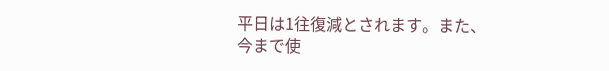平日は1往復減とされます。また、今まで使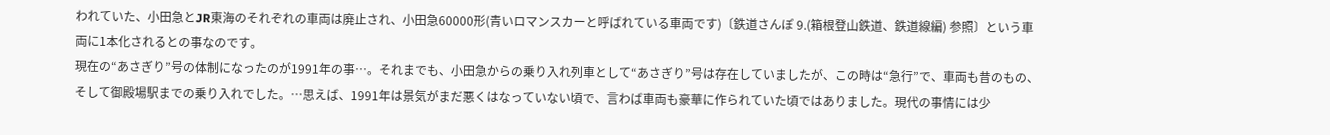われていた、小田急とJR東海のそれぞれの車両は廃止され、小田急60000形(青いロマンスカーと呼ばれている車両です)〔鉄道さんぽ 9.(箱根登山鉄道、鉄道線編) 参照〕という車両に1本化されるとの事なのです。
現在の“あさぎり”号の体制になったのが1991年の事…。それまでも、小田急からの乗り入れ列車として“あさぎり”号は存在していましたが、この時は“急行”で、車両も昔のもの、そして御殿場駅までの乗り入れでした。…思えば、1991年は景気がまだ悪くはなっていない頃で、言わば車両も豪華に作られていた頃ではありました。現代の事情には少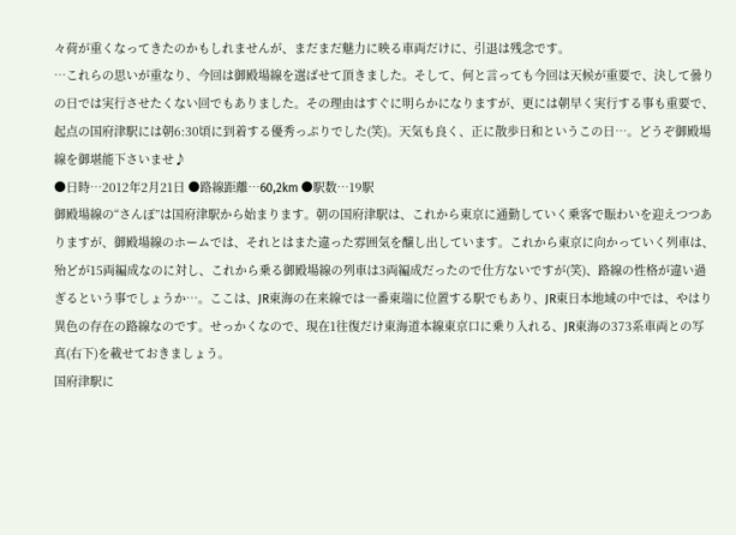々荷が重くなってきたのかもしれませんが、まだまだ魅力に映る車両だけに、引退は残念です。
…これらの思いが重なり、今回は御殿場線を選ばせて頂きました。そして、何と言っても今回は天候が重要で、決して曇りの日では実行させたくない回でもありました。その理由はすぐに明らかになりますが、更には朝早く実行する事も重要で、起点の国府津駅には朝6:30頃に到着する優秀っぷりでした(笑)。天気も良く、正に散歩日和というこの日…。どうぞ御殿場線を御堪能下さいませ♪
●日時…2012年2月21日 ●路線距離…60,2km ●駅数…19駅
御殿場線の“さんぽ”は国府津駅から始まります。朝の国府津駅は、これから東京に通勤していく乗客で賑わいを迎えつつありますが、御殿場線のホームでは、それとはまた違った雰囲気を醸し出しています。これから東京に向かっていく列車は、殆どが15両編成なのに対し、これから乗る御殿場線の列車は3両編成だったので仕方ないですが(笑)、路線の性格が違い過ぎるという事でしょうか…。ここは、JR東海の在来線では一番東端に位置する駅でもあり、JR東日本地域の中では、やはり異色の存在の路線なのです。せっかくなので、現在1往復だけ東海道本線東京口に乗り入れる、JR東海の373系車両との写真(右下)を載せておきましょう。
国府津駅に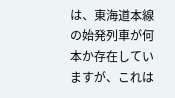は、東海道本線の始発列車が何本か存在していますが、これは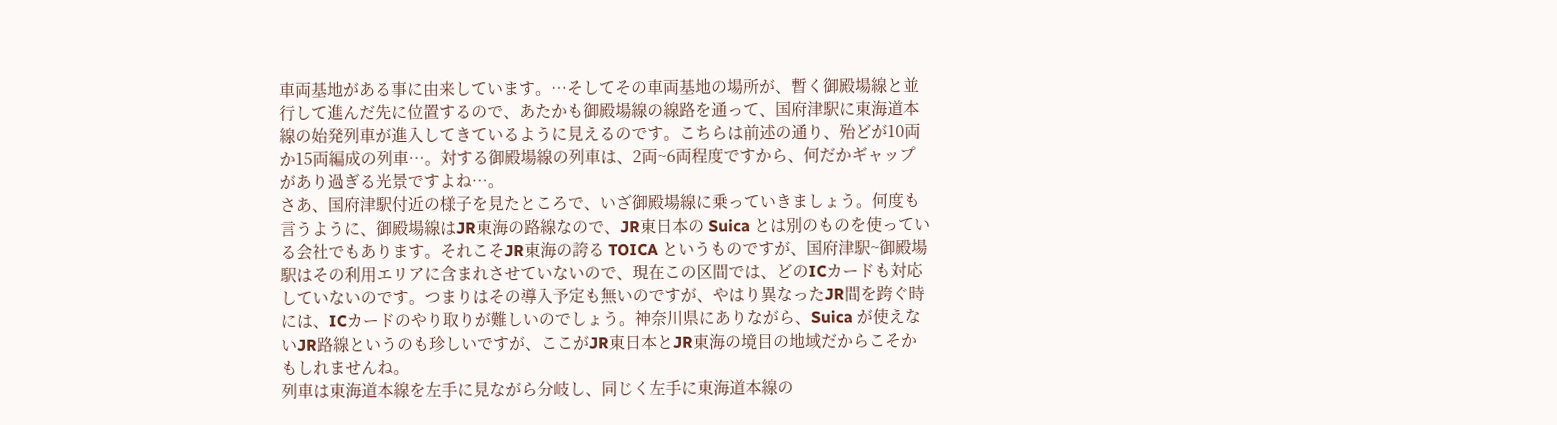車両基地がある事に由来しています。…そしてその車両基地の場所が、暫く御殿場線と並行して進んだ先に位置するので、あたかも御殿場線の線路を通って、国府津駅に東海道本線の始発列車が進入してきているように見えるのです。こちらは前述の通り、殆どが10両か15両編成の列車…。対する御殿場線の列車は、2両~6両程度ですから、何だかギャップがあり過ぎる光景ですよね…。
さあ、国府津駅付近の様子を見たところで、いざ御殿場線に乗っていきましょう。何度も言うように、御殿場線はJR東海の路線なので、JR東日本の Suica とは別のものを使っている会社でもあります。それこそJR東海の誇る TOICA というものですが、国府津駅~御殿場駅はその利用エリアに含まれさせていないので、現在この区間では、どのICカードも対応していないのです。つまりはその導入予定も無いのですが、やはり異なったJR間を跨ぐ時には、ICカードのやり取りが難しいのでしょう。神奈川県にありながら、Suica が使えないJR路線というのも珍しいですが、ここがJR東日本とJR東海の境目の地域だからこそかもしれませんね。
列車は東海道本線を左手に見ながら分岐し、同じく左手に東海道本線の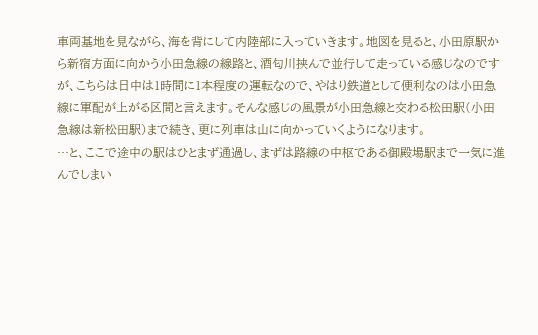車両基地を見ながら、海を背にして内陸部に入っていきます。地図を見ると、小田原駅から新宿方面に向かう小田急線の線路と、酒匂川挟んで並行して走っている感じなのですが、こちらは日中は1時間に1本程度の運転なので、やはり鉄道として便利なのは小田急線に軍配が上がる区間と言えます。そんな感じの風景が小田急線と交わる松田駅(小田急線は新松田駅)まで続き、更に列車は山に向かっていくようになります。
…と、ここで途中の駅はひとまず通過し、まずは路線の中枢である御殿場駅まで一気に進んでしまい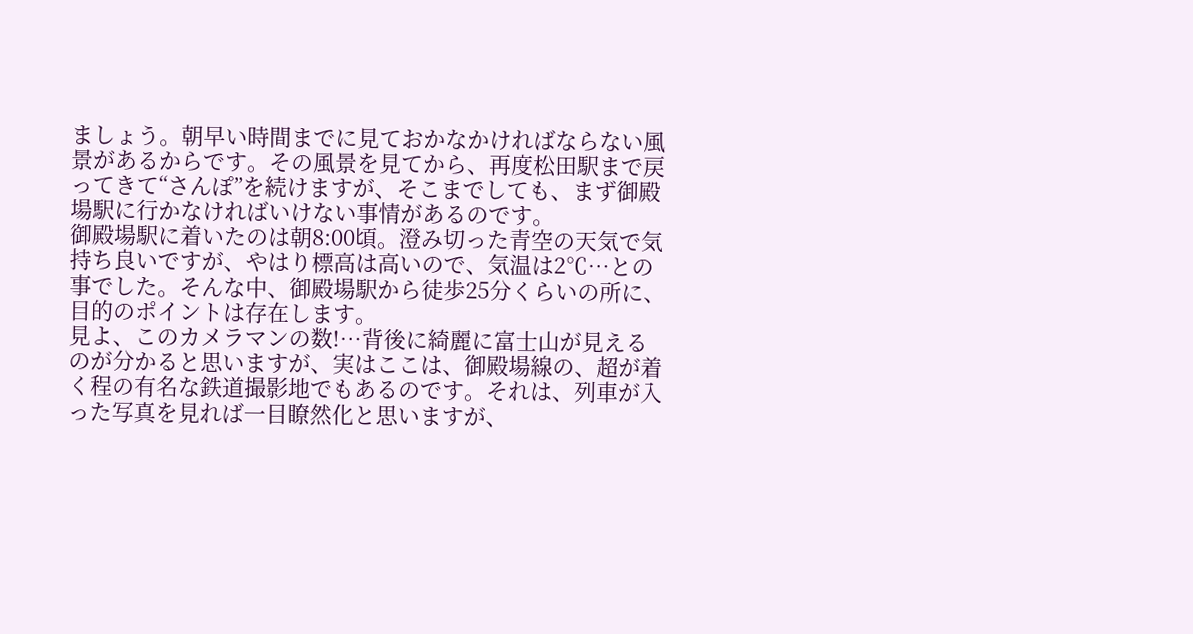ましょう。朝早い時間までに見ておかなかければならない風景があるからです。その風景を見てから、再度松田駅まで戻ってきて“さんぽ”を続けますが、そこまでしても、まず御殿場駅に行かなければいけない事情があるのです。
御殿場駅に着いたのは朝8:00頃。澄み切った青空の天気で気持ち良いですが、やはり標高は高いので、気温は2℃…との事でした。そんな中、御殿場駅から徒歩25分くらいの所に、目的のポイントは存在します。
見よ、このカメラマンの数!…背後に綺麗に富士山が見えるのが分かると思いますが、実はここは、御殿場線の、超が着く程の有名な鉄道撮影地でもあるのです。それは、列車が入った写真を見れば一目瞭然化と思いますが、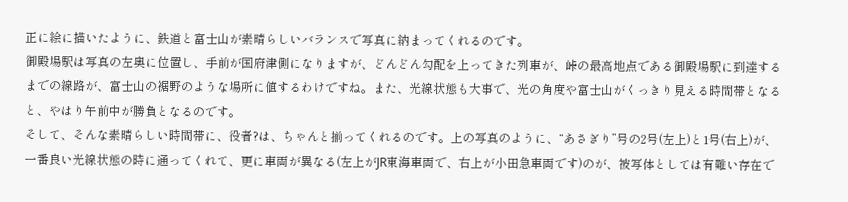正に絵に描いたように、鉄道と富士山が素晴らしいバランスで写真に納まってくれるのです。
御殿場駅は写真の左奥に位置し、手前が国府津側になりますが、どんどん勾配を上ってきた列車が、峠の最高地点である御殿場駅に到達するまでの線路が、富士山の裾野のような場所に値するわけですね。また、光線状態も大事で、光の角度や富士山がくっきり見える時間帯となると、やはり午前中が勝負となるのです。
そして、そんな素晴らしい時間帯に、役者?は、ちゃんと揃ってくれるのです。上の写真のように、“あさぎり”号の2号(左上)と1号(右上)が、一番良い光線状態の時に通ってくれて、更に車両が異なる(左上がJR東海車両で、右上が小田急車両です)のが、被写体としては有難い存在で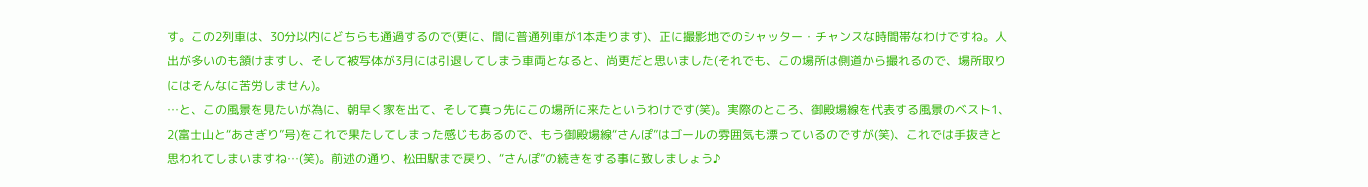す。この2列車は、30分以内にどちらも通過するので(更に、間に普通列車が1本走ります)、正に撮影地でのシャッター・チャンスな時間帯なわけですね。人出が多いのも頷けますし、そして被写体が3月には引退してしまう車両となると、尚更だと思いました(それでも、この場所は側道から撮れるので、場所取りにはそんなに苦労しません)。
…と、この風景を見たいが為に、朝早く家を出て、そして真っ先にこの場所に来たというわけです(笑)。実際のところ、御殿場線を代表する風景のベスト1、2(富士山と“あさぎり”号)をこれで果たしてしまった感じもあるので、もう御殿場線“さんぽ”はゴールの雰囲気も漂っているのですが(笑)、これでは手抜きと思われてしまいますね…(笑)。前述の通り、松田駅まで戻り、“さんぽ”の続きをする事に致しましょう♪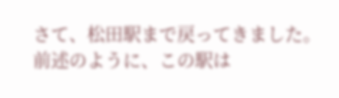さて、松田駅まで戻ってきました。前述のように、この駅は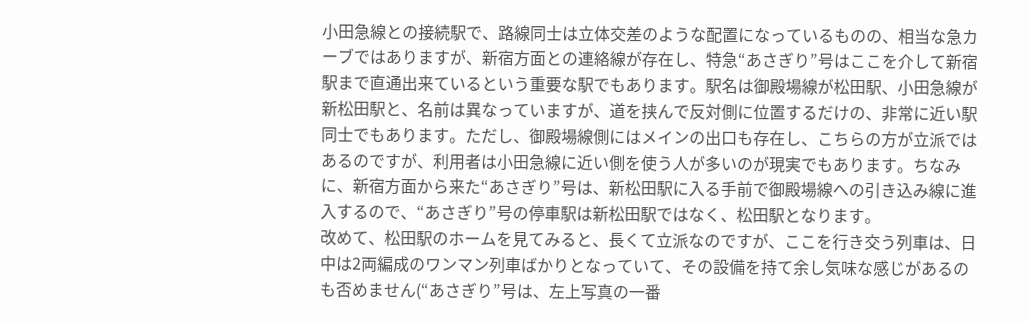小田急線との接続駅で、路線同士は立体交差のような配置になっているものの、相当な急カーブではありますが、新宿方面との連絡線が存在し、特急“あさぎり”号はここを介して新宿駅まで直通出来ているという重要な駅でもあります。駅名は御殿場線が松田駅、小田急線が新松田駅と、名前は異なっていますが、道を挟んで反対側に位置するだけの、非常に近い駅同士でもあります。ただし、御殿場線側にはメインの出口も存在し、こちらの方が立派ではあるのですが、利用者は小田急線に近い側を使う人が多いのが現実でもあります。ちなみに、新宿方面から来た“あさぎり”号は、新松田駅に入る手前で御殿場線への引き込み線に進入するので、“あさぎり”号の停車駅は新松田駅ではなく、松田駅となります。
改めて、松田駅のホームを見てみると、長くて立派なのですが、ここを行き交う列車は、日中は2両編成のワンマン列車ばかりとなっていて、その設備を持て余し気味な感じがあるのも否めません(“あさぎり”号は、左上写真の一番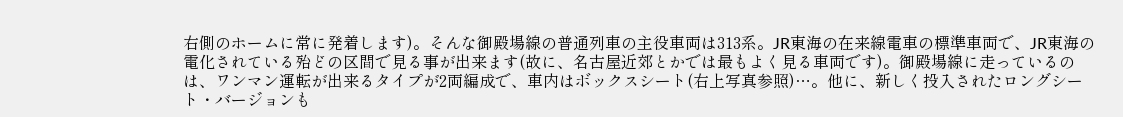右側のホームに常に発着します)。そんな御殿場線の普通列車の主役車両は313系。JR東海の在来線電車の標準車両で、JR東海の電化されている殆どの区間で見る事が出来ます(故に、名古屋近郊とかでは最もよく見る車両です)。御殿場線に走っているのは、ワンマン運転が出来るタイプが2両編成で、車内はボックスシート(右上写真参照)…。他に、新しく投入されたロングシート・バージョンも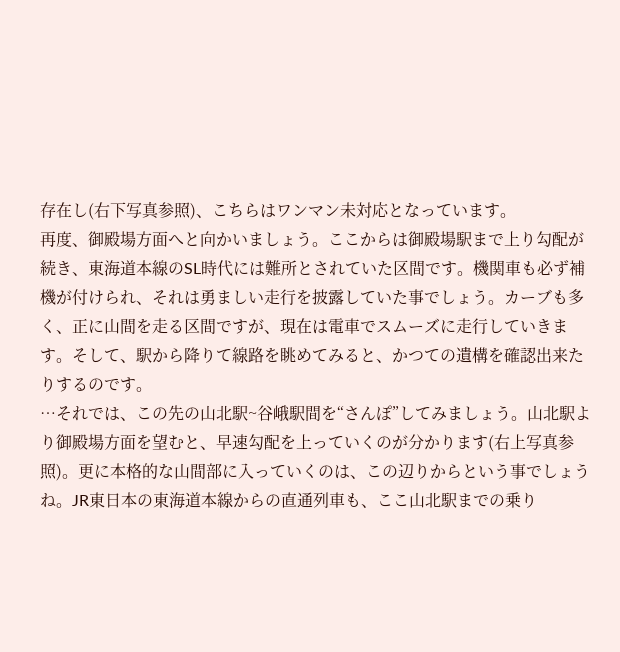存在し(右下写真参照)、こちらはワンマン未対応となっています。
再度、御殿場方面へと向かいましょう。ここからは御殿場駅まで上り勾配が続き、東海道本線のSL時代には難所とされていた区間です。機関車も必ず補機が付けられ、それは勇ましい走行を披露していた事でしょう。カーブも多く、正に山間を走る区間ですが、現在は電車でスムーズに走行していきます。そして、駅から降りて線路を眺めてみると、かつての遺構を確認出来たりするのです。
…それでは、この先の山北駅~谷峨駅間を“さんぽ”してみましょう。山北駅より御殿場方面を望むと、早速勾配を上っていくのが分かります(右上写真参照)。更に本格的な山間部に入っていくのは、この辺りからという事でしょうね。JR東日本の東海道本線からの直通列車も、ここ山北駅までの乗り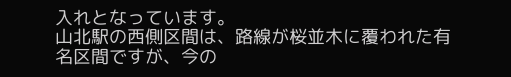入れとなっています。
山北駅の西側区間は、路線が桜並木に覆われた有名区間ですが、今の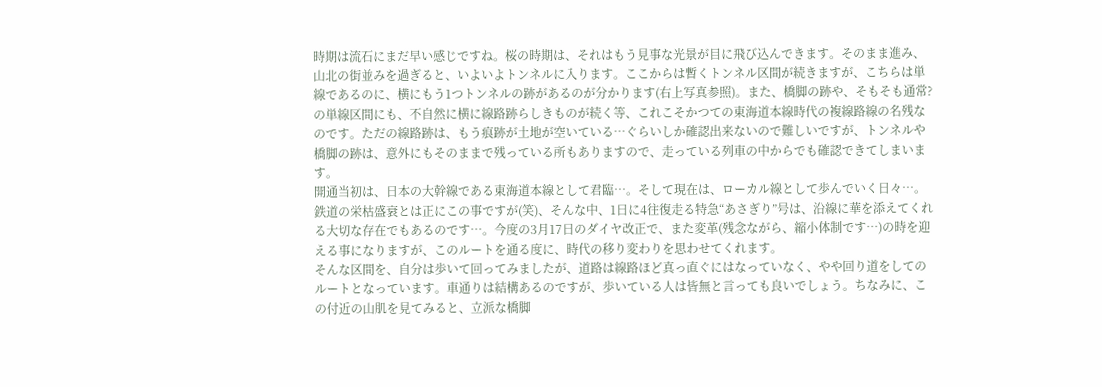時期は流石にまだ早い感じですね。桜の時期は、それはもう見事な光景が目に飛び込んできます。そのまま進み、山北の街並みを過ぎると、いよいよトンネルに入ります。ここからは暫くトンネル区間が続きますが、こちらは単線であるのに、横にもう1つトンネルの跡があるのが分かります(右上写真参照)。また、橋脚の跡や、そもそも通常?の単線区間にも、不自然に横に線路跡らしきものが続く等、これこそかつての東海道本線時代の複線路線の名残なのです。ただの線路跡は、もう痕跡が土地が空いている…ぐらいしか確認出来ないので難しいですが、トンネルや橋脚の跡は、意外にもそのままで残っている所もありますので、走っている列車の中からでも確認できてしまいます。
開通当初は、日本の大幹線である東海道本線として君臨…。そして現在は、ローカル線として歩んでいく日々…。鉄道の栄枯盛衰とは正にこの事ですが(笑)、そんな中、1日に4往復走る特急“あさぎり”号は、沿線に華を添えてくれる大切な存在でもあるのです…。今度の3月17日のダイヤ改正で、また変革(残念ながら、縮小体制です…)の時を迎える事になりますが、このルートを通る度に、時代の移り変わりを思わせてくれます。
そんな区間を、自分は歩いて回ってみましたが、道路は線路ほど真っ直ぐにはなっていなく、やや回り道をしてのルートとなっています。車通りは結構あるのですが、歩いている人は皆無と言っても良いでしょう。ちなみに、この付近の山肌を見てみると、立派な橋脚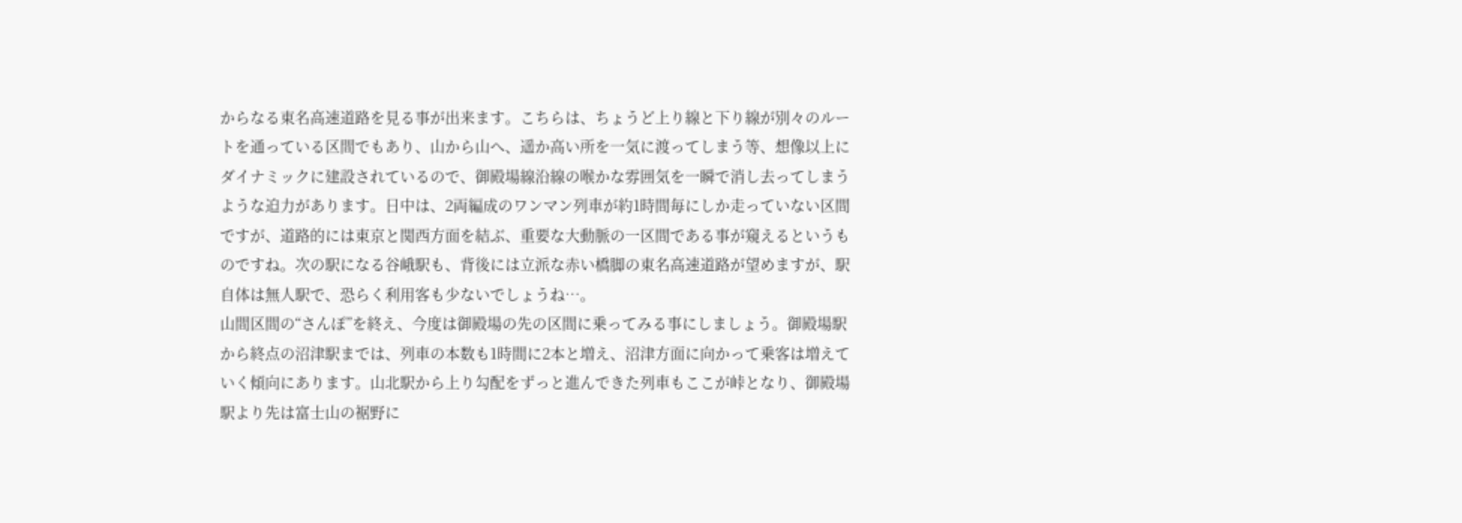からなる東名高速道路を見る事が出来ます。こちらは、ちょうど上り線と下り線が別々のルートを通っている区間でもあり、山から山へ、遥か高い所を一気に渡ってしまう等、想像以上にダイナミックに建設されているので、御殿場線沿線の喉かな雰囲気を一瞬で消し去ってしまうような迫力があります。日中は、2両編成のワンマン列車が約1時間毎にしか走っていない区間ですが、道路的には東京と関西方面を結ぶ、重要な大動脈の一区間である事が窺えるというものですね。次の駅になる谷峨駅も、背後には立派な赤い橋脚の東名高速道路が望めますが、駅自体は無人駅で、恐らく利用客も少ないでしょうね…。
山間区間の“さんぽ”を終え、今度は御殿場の先の区間に乗ってみる事にしましょう。御殿場駅から終点の沼津駅までは、列車の本数も1時間に2本と増え、沼津方面に向かって乗客は増えていく傾向にあります。山北駅から上り勾配をずっと進んできた列車もここが峠となり、御殿場駅より先は富士山の裾野に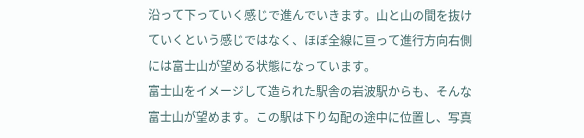沿って下っていく感じで進んでいきます。山と山の間を抜けていくという感じではなく、ほぼ全線に亘って進行方向右側には富士山が望める状態になっています。
富士山をイメージして造られた駅舎の岩波駅からも、そんな富士山が望めます。この駅は下り勾配の途中に位置し、写真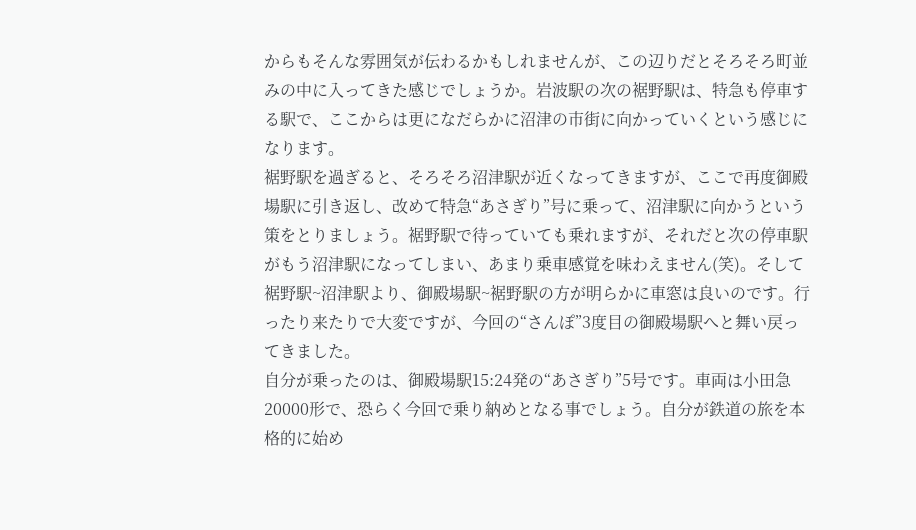からもそんな雰囲気が伝わるかもしれませんが、この辺りだとそろそろ町並みの中に入ってきた感じでしょうか。岩波駅の次の裾野駅は、特急も停車する駅で、ここからは更になだらかに沼津の市街に向かっていくという感じになります。
裾野駅を過ぎると、そろそろ沼津駅が近くなってきますが、ここで再度御殿場駅に引き返し、改めて特急“あさぎり”号に乗って、沼津駅に向かうという策をとりましょう。裾野駅で待っていても乗れますが、それだと次の停車駅がもう沼津駅になってしまい、あまり乗車感覚を味わえません(笑)。そして裾野駅~沼津駅より、御殿場駅~裾野駅の方が明らかに車窓は良いのです。行ったり来たりで大変ですが、今回の“さんぽ”3度目の御殿場駅へと舞い戻ってきました。
自分が乗ったのは、御殿場駅15:24発の“あさぎり”5号です。車両は小田急20000形で、恐らく今回で乗り納めとなる事でしょう。自分が鉄道の旅を本格的に始め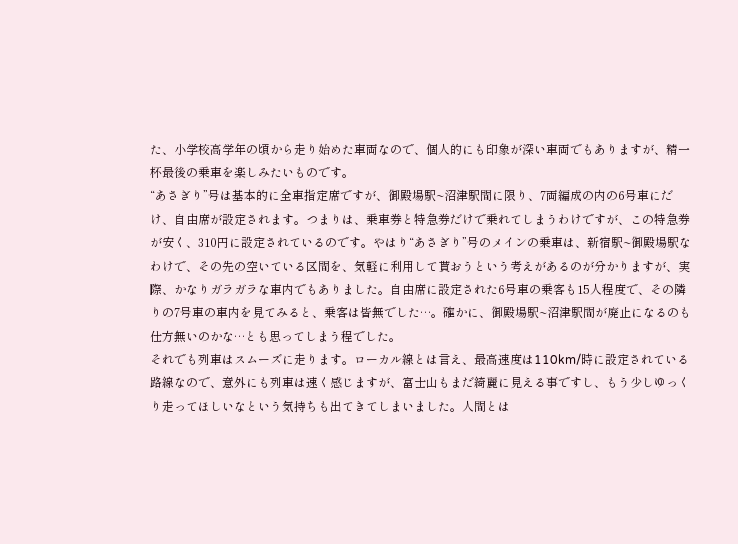た、小学校高学年の頃から走り始めた車両なので、個人的にも印象が深い車両でもありますが、精一杯最後の乗車を楽しみたいものです。
“あさぎり”号は基本的に全車指定席ですが、御殿場駅~沼津駅間に限り、7両編成の内の6号車にだけ、自由席が設定されます。つまりは、乗車券と特急券だけで乗れてしまうわけですが、この特急券が安く、310円に設定されているのです。やはり“あさぎり”号のメインの乗車は、新宿駅~御殿場駅なわけで、その先の空いている区間を、気軽に利用して貰おうという考えがあるのが分かりますが、実際、かなりガラガラな車内でもありました。自由席に設定された6号車の乗客も15人程度で、その隣りの7号車の車内を見てみると、乗客は皆無でした…。確かに、御殿場駅~沼津駅間が廃止になるのも仕方無いのかな…とも思ってしまう程でした。
それでも列車はスムーズに走ります。ローカル線とは言え、最高速度は110km/時に設定されている路線なので、意外にも列車は速く感じますが、富士山もまだ綺麗に見える事ですし、もう少しゆっくり走ってほしいなという気持ちも出てきてしまいました。人間とは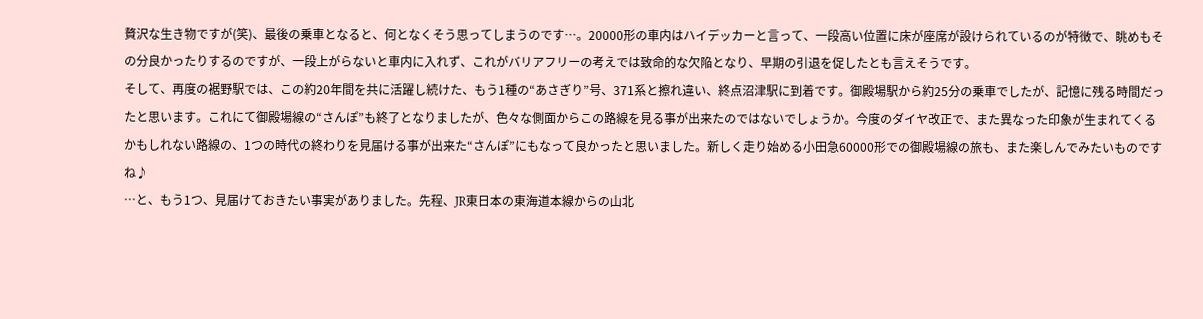贅沢な生き物ですが(笑)、最後の乗車となると、何となくそう思ってしまうのです…。20000形の車内はハイデッカーと言って、一段高い位置に床が座席が設けられているのが特徴で、眺めもその分良かったりするのですが、一段上がらないと車内に入れず、これがバリアフリーの考えでは致命的な欠陥となり、早期の引退を促したとも言えそうです。
そして、再度の裾野駅では、この約20年間を共に活躍し続けた、もう1種の“あさぎり”号、371系と擦れ違い、終点沼津駅に到着です。御殿場駅から約25分の乗車でしたが、記憶に残る時間だったと思います。これにて御殿場線の“さんぽ”も終了となりましたが、色々な側面からこの路線を見る事が出来たのではないでしょうか。今度のダイヤ改正で、また異なった印象が生まれてくるかもしれない路線の、1つの時代の終わりを見届ける事が出来た“さんぽ”にもなって良かったと思いました。新しく走り始める小田急60000形での御殿場線の旅も、また楽しんでみたいものですね♪
…と、もう1つ、見届けておきたい事実がありました。先程、JR東日本の東海道本線からの山北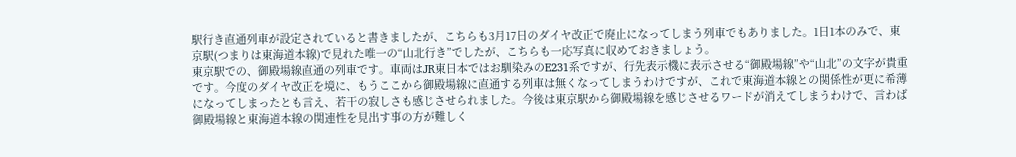駅行き直通列車が設定されていると書きましたが、こちらも3月17日のダイヤ改正で廃止になってしまう列車でもありました。1日1本のみで、東京駅(つまりは東海道本線)で見れた唯一の“山北行き”でしたが、こちらも一応写真に収めておきましょう。
東京駅での、御殿場線直通の列車です。車両はJR東日本ではお馴染みのE231系ですが、行先表示機に表示させる“御殿場線”や“山北”の文字が貴重です。今度のダイヤ改正を境に、もうここから御殿場線に直通する列車は無くなってしまうわけですが、これで東海道本線との関係性が更に希薄になってしまったとも言え、若干の寂しさも感じさせられました。今後は東京駅から御殿場線を感じさせるワードが消えてしまうわけで、言わば御殿場線と東海道本線の関連性を見出す事の方が難しく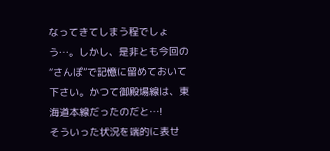なってきてしまう程でしょう…。しかし、是非とも今回の“さんぽ”で記憶に留めておいて下さい。かつて御殿場線は、東海道本線だったのだと…!
そういった状況を端的に表せ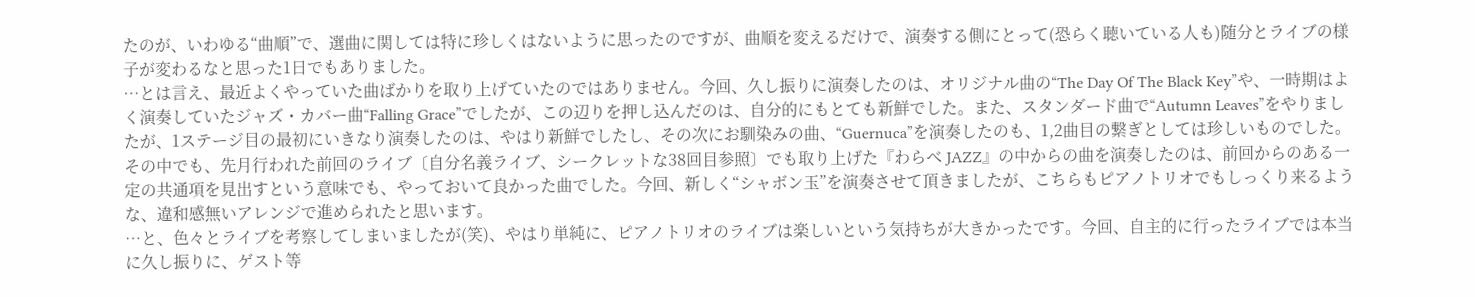たのが、いわゆる“曲順”で、選曲に関しては特に珍しくはないように思ったのですが、曲順を変えるだけで、演奏する側にとって(恐らく聴いている人も)随分とライブの様子が変わるなと思った1日でもありました。
…とは言え、最近よくやっていた曲ばかりを取り上げていたのではありません。今回、久し振りに演奏したのは、オリジナル曲の“The Day Of The Black Key”や、一時期はよく演奏していたジャズ・カバー曲“Falling Grace”でしたが、この辺りを押し込んだのは、自分的にもとても新鮮でした。また、スタンダード曲で“Autumn Leaves”をやりましたが、1ステージ目の最初にいきなり演奏したのは、やはり新鮮でしたし、その次にお馴染みの曲、“Guernuca”を演奏したのも、1,2曲目の繋ぎとしては珍しいものでした。
その中でも、先月行われた前回のライブ〔自分名義ライブ、シークレットな38回目参照〕でも取り上げた『わらべ JAZZ』の中からの曲を演奏したのは、前回からのある一定の共通項を見出すという意味でも、やっておいて良かった曲でした。今回、新しく“シャボン玉”を演奏させて頂きましたが、こちらもピアノトリオでもしっくり来るような、違和感無いアレンジで進められたと思います。
…と、色々とライブを考察してしまいましたが(笑)、やはり単純に、ピアノトリオのライブは楽しいという気持ちが大きかったです。今回、自主的に行ったライブでは本当に久し振りに、ゲスト等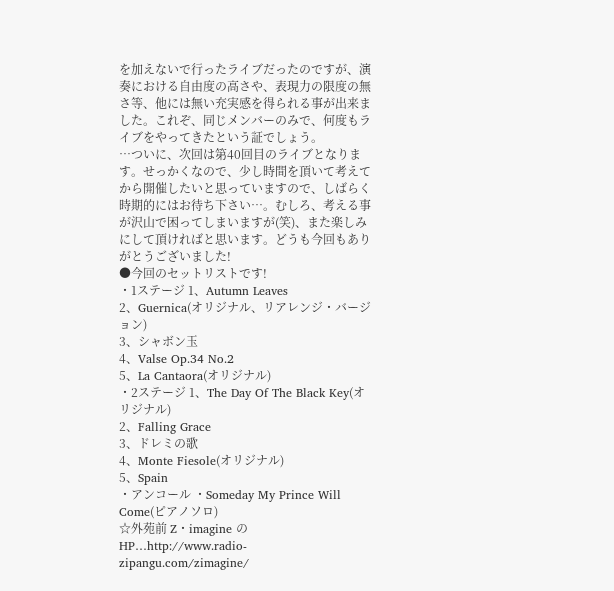を加えないで行ったライブだったのですが、演奏における自由度の高さや、表現力の限度の無さ等、他には無い充実感を得られる事が出来ました。これぞ、同じメンバーのみで、何度もライブをやってきたという証でしょう。
…ついに、次回は第40回目のライブとなります。せっかくなので、少し時間を頂いて考えてから開催したいと思っていますので、しばらく時期的にはお待ち下さい…。むしろ、考える事が沢山で困ってしまいますが(笑)、また楽しみにして頂ければと思います。どうも今回もありがとうございました!
●今回のセットリストです!
・1ステージ 1、Autumn Leaves
2、Guernica(オリジナル、リアレンジ・バージョン)
3、シャボン玉
4、Valse Op.34 No.2
5、La Cantaora(オリジナル)
・2ステージ 1、The Day Of The Black Key(オリジナル)
2、Falling Grace
3、ドレミの歌
4、Monte Fiesole(オリジナル)
5、Spain
・アンコール ・Someday My Prince Will Come(ピアノソロ)
☆外苑前 Z・imagine のHP…http://www.radio-zipangu.com/zimagine/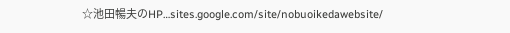☆池田暢夫のHP…sites.google.com/site/nobuoikedawebsite/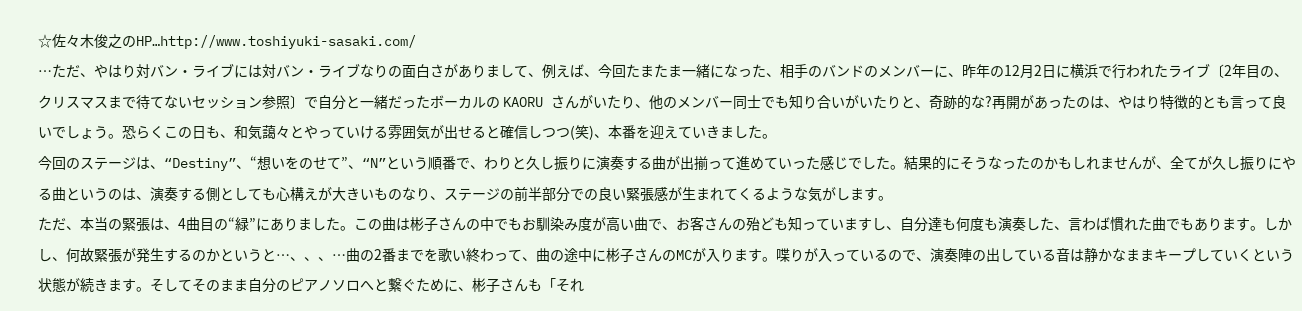☆佐々木俊之のHP…http://www.toshiyuki-sasaki.com/
…ただ、やはり対バン・ライブには対バン・ライブなりの面白さがありまして、例えば、今回たまたま一緒になった、相手のバンドのメンバーに、昨年の12月2日に横浜で行われたライブ〔2年目の、クリスマスまで待てないセッション参照〕で自分と一緒だったボーカルの KAORU さんがいたり、他のメンバー同士でも知り合いがいたりと、奇跡的な?再開があったのは、やはり特徴的とも言って良いでしょう。恐らくこの日も、和気藹々とやっていける雰囲気が出せると確信しつつ(笑)、本番を迎えていきました。
今回のステージは、“Destiny”、“想いをのせて”、“N”という順番で、わりと久し振りに演奏する曲が出揃って進めていった感じでした。結果的にそうなったのかもしれませんが、全てが久し振りにやる曲というのは、演奏する側としても心構えが大きいものなり、ステージの前半部分での良い緊張感が生まれてくるような気がします。
ただ、本当の緊張は、4曲目の“緑”にありました。この曲は彬子さんの中でもお馴染み度が高い曲で、お客さんの殆ども知っていますし、自分達も何度も演奏した、言わば慣れた曲でもあります。しかし、何故緊張が発生するのかというと…、、、…曲の2番までを歌い終わって、曲の途中に彬子さんのMCが入ります。喋りが入っているので、演奏陣の出している音は静かなままキープしていくという状態が続きます。そしてそのまま自分のピアノソロへと繋ぐために、彬子さんも「それ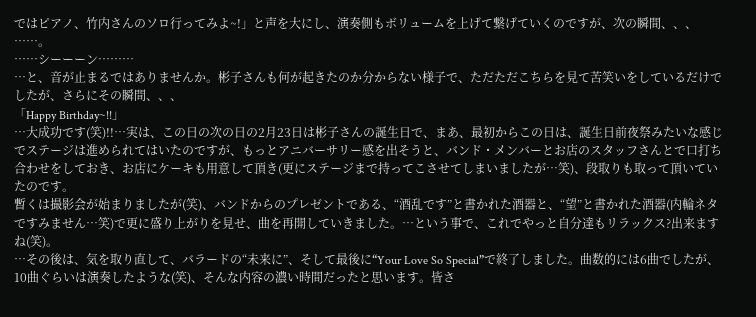ではピアノ、竹内さんのソロ行ってみよ~!」と声を大にし、演奏側もボリュームを上げて繋げていくのですが、次の瞬間、、、
……。
……シーーーン………
…と、音が止まるではありませんか。彬子さんも何が起きたのか分からない様子で、ただただこちらを見て苦笑いをしているだけでしたが、さらにその瞬間、、、
「Happy Birthday~!!」
…大成功です(笑)!!…実は、この日の次の日の2月23日は彬子さんの誕生日で、まあ、最初からこの日は、誕生日前夜祭みたいな感じでステージは進められてはいたのですが、もっとアニバーサリー感を出そうと、バンド・メンバーとお店のスタッフさんとで口打ち合わせをしておき、お店にケーキも用意して頂き(更にステージまで持ってこさせてしまいましたが…笑)、段取りも取って頂いていたのです。
暫くは撮影会が始まりましたが(笑)、バンドからのプレゼントである、“酒乱です”と書かれた酒器と、“望”と書かれた酒器(内輪ネタですみません…笑)で更に盛り上がりを見せ、曲を再開していきました。…という事で、これでやっと自分達もリラックス?出来ますね(笑)。
…その後は、気を取り直して、バラードの“未来に”、そして最後に“Your Love So Special”で終了しました。曲数的には6曲でしたが、10曲ぐらいは演奏したような(笑)、そんな内容の濃い時間だったと思います。皆さ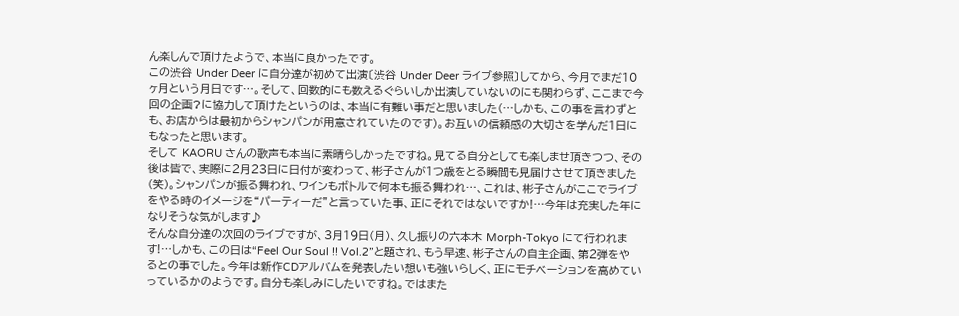ん楽しんで頂けたようで、本当に良かったです。
この渋谷 Under Deer に自分達が初めて出演〔渋谷 Under Deer ライブ参照〕してから、今月でまだ10ヶ月という月日です…。そして、回数的にも数えるぐらいしか出演していないのにも関わらず、ここまで今回の企画?に協力して頂けたというのは、本当に有難い事だと思いました(…しかも、この事を言わずとも、お店からは最初からシャンパンが用意されていたのです)。お互いの信頼感の大切さを学んだ1日にもなったと思います。
そして KAORU さんの歌声も本当に素晴らしかったですね。見てる自分としても楽しませ頂きつつ、その後は皆で、実際に2月23日に日付が変わって、彬子さんが1つ歳をとる瞬間も見届けさせて頂きました(笑)。シャンパンが振る舞われ、ワインもボトルで何本も振る舞われ…、これは、彬子さんがここでライブをやる時のイメージを“パーティーだ”と言っていた事、正にそれではないですか!…今年は充実した年になりそうな気がします♪
そんな自分達の次回のライブですが、3月19日(月)、久し振りの六本木 Morph-Tokyo にて行われます!…しかも、この日は“Feel Our Soul !! Vol.2”と題され、もう早速、彬子さんの自主企画、第2弾をやるとの事でした。今年は新作CDアルバムを発表したい想いも強いらしく、正にモチベーションを高めていっているかのようです。自分も楽しみにしたいですね。ではまた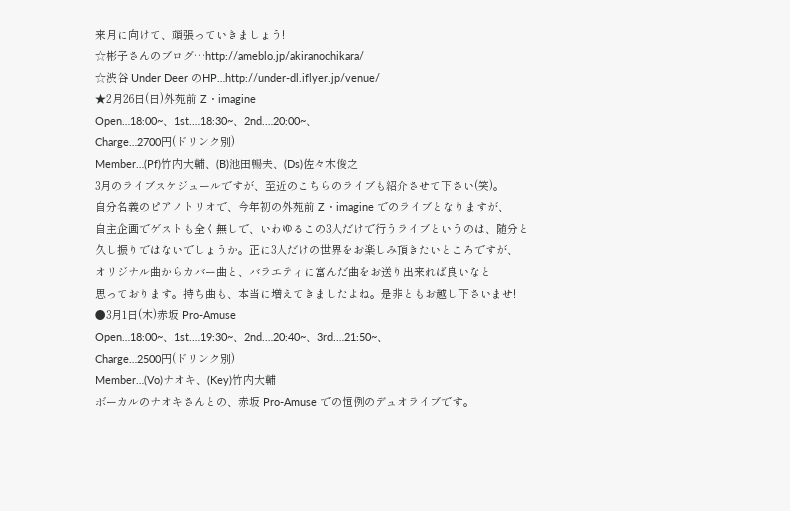来月に向けて、頑張っていきましょう!
☆彬子さんのブログ…http://ameblo.jp/akiranochikara/
☆渋谷 Under Deer のHP…http://under-dl.iflyer.jp/venue/
★2月26日(日)外苑前 Z・imagine
Open…18:00~、1st.…18:30~、2nd.…20:00~、
Charge…2700円(ドリンク別)
Member…(Pf)竹内大輔、(B)池田暢夫、(Ds)佐々木俊之
3月のライブスケジュールですが、至近のこちらのライブも紹介させて下さい(笑)。
自分名義のピアノトリオで、今年初の外苑前 Z・imagine でのライブとなりますが、
自主企画でゲストも全く無しで、いわゆるこの3人だけで行うライブというのは、随分と
久し振りではないでしょうか。正に3人だけの世界をお楽しみ頂きたいところですが、
オリジナル曲からカバー曲と、バラエティに富んだ曲をお送り出来れば良いなと
思っております。持ち曲も、本当に増えてきましたよね。是非ともお越し下さいませ!
●3月1日(木)赤坂 Pro-Amuse
Open…18:00~、1st.…19:30~、2nd.…20:40~、3rd.…21:50~、
Charge…2500円(ドリンク別)
Member…(Vo)ナオキ、(Key)竹内大輔
ボーカルのナオキさんとの、赤坂 Pro-Amuse での恒例のデュオライブです。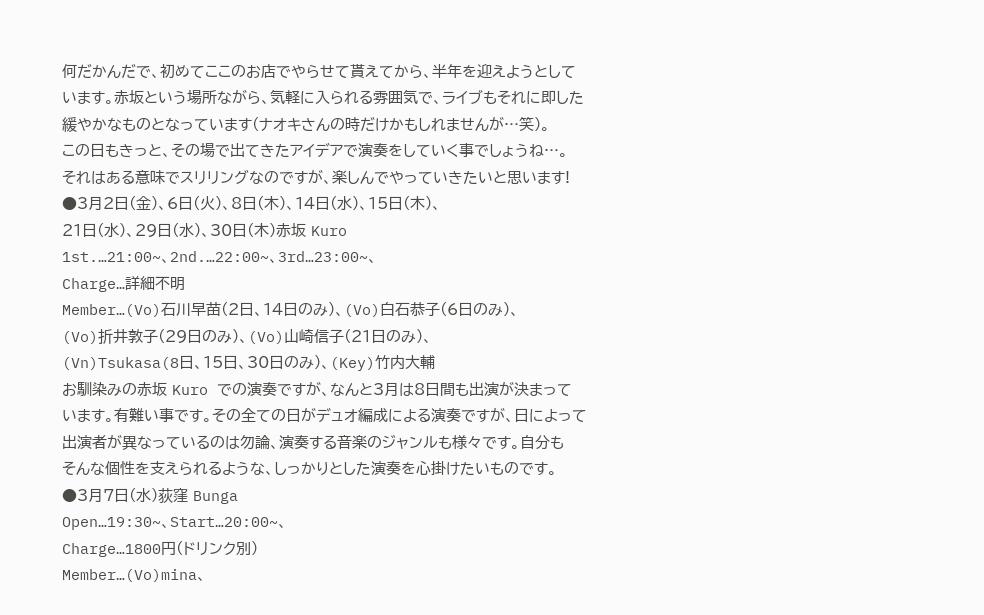何だかんだで、初めてここのお店でやらせて貰えてから、半年を迎えようとして
います。赤坂という場所ながら、気軽に入られる雰囲気で、ライブもそれに即した
緩やかなものとなっています(ナオキさんの時だけかもしれませんが…笑)。
この日もきっと、その場で出てきたアイデアで演奏をしていく事でしょうね…。
それはある意味でスリリングなのですが、楽しんでやっていきたいと思います!
●3月2日(金)、6日(火)、8日(木)、14日(水)、15日(木)、
21日(水)、29日(水)、30日(木)赤坂 Kuro
1st.…21:00~、2nd.…22:00~、3rd…23:00~、
Charge…詳細不明
Member…(Vo)石川早苗(2日、14日のみ)、(Vo)白石恭子(6日のみ)、
(Vo)折井敦子(29日のみ)、(Vo)山崎信子(21日のみ)、
(Vn)Tsukasa(8日、15日、30日のみ)、(Key)竹内大輔
お馴染みの赤坂 Kuro での演奏ですが、なんと3月は8日間も出演が決まって
います。有難い事です。その全ての日がデュオ編成による演奏ですが、日によって
出演者が異なっているのは勿論、演奏する音楽のジャンルも様々です。自分も
そんな個性を支えられるような、しっかりとした演奏を心掛けたいものです。
●3月7日(水)荻窪 Bunga
Open…19:30~、Start…20:00~、
Charge…1800円(ドリンク別)
Member…(Vo)mina、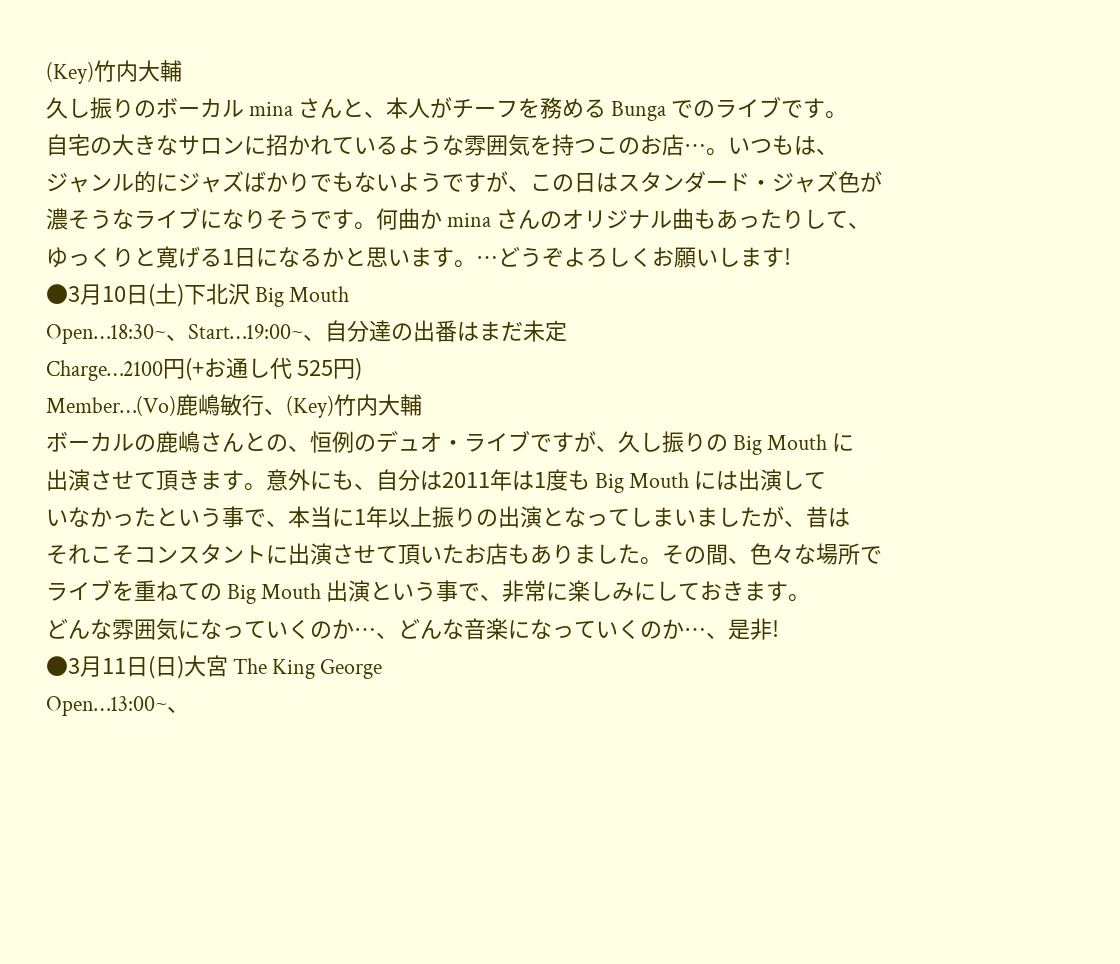(Key)竹内大輔
久し振りのボーカル mina さんと、本人がチーフを務める Bunga でのライブです。
自宅の大きなサロンに招かれているような雰囲気を持つこのお店…。いつもは、
ジャンル的にジャズばかりでもないようですが、この日はスタンダード・ジャズ色が
濃そうなライブになりそうです。何曲か mina さんのオリジナル曲もあったりして、
ゆっくりと寛げる1日になるかと思います。…どうぞよろしくお願いします!
●3月10日(土)下北沢 Big Mouth
Open…18:30~、Start…19:00~、自分達の出番はまだ未定
Charge…2100円(+お通し代 525円)
Member…(Vo)鹿嶋敏行、(Key)竹内大輔
ボーカルの鹿嶋さんとの、恒例のデュオ・ライブですが、久し振りの Big Mouth に
出演させて頂きます。意外にも、自分は2011年は1度も Big Mouth には出演して
いなかったという事で、本当に1年以上振りの出演となってしまいましたが、昔は
それこそコンスタントに出演させて頂いたお店もありました。その間、色々な場所で
ライブを重ねての Big Mouth 出演という事で、非常に楽しみにしておきます。
どんな雰囲気になっていくのか…、どんな音楽になっていくのか…、是非!
●3月11日(日)大宮 The King George
Open…13:00~、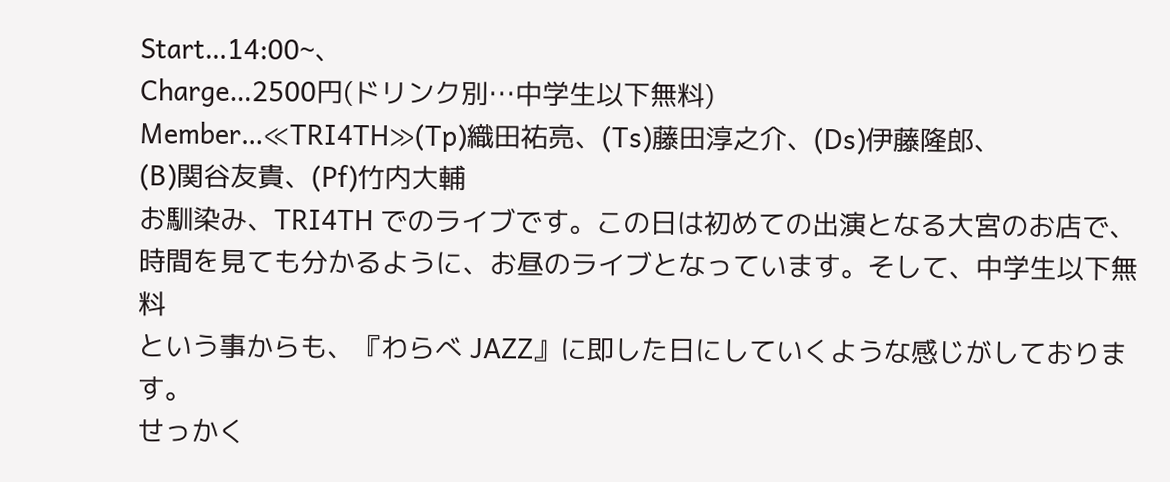Start…14:00~、
Charge…2500円(ドリンク別…中学生以下無料)
Member…≪TRI4TH≫(Tp)織田祐亮、(Ts)藤田淳之介、(Ds)伊藤隆郎、
(B)関谷友貴、(Pf)竹内大輔
お馴染み、TRI4TH でのライブです。この日は初めての出演となる大宮のお店で、
時間を見ても分かるように、お昼のライブとなっています。そして、中学生以下無料
という事からも、『わらべ JAZZ』に即した日にしていくような感じがしております。
せっかく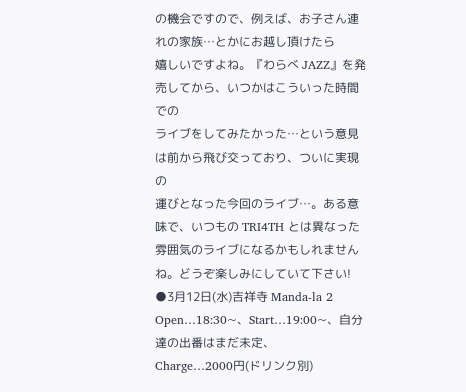の機会ですので、例えば、お子さん連れの家族…とかにお越し頂けたら
嬉しいですよね。『わらべ JAZZ』を発売してから、いつかはこういった時間での
ライブをしてみたかった…という意見は前から飛び交っており、ついに実現の
運びとなった今回のライブ…。ある意味で、いつもの TRI4TH とは異なった
雰囲気のライブになるかもしれませんね。どうぞ楽しみにしていて下さい!
●3月12日(水)吉祥寺 Manda-la 2
Open…18:30~、Start…19:00~、自分達の出番はまだ未定、
Charge…2000円(ドリンク別)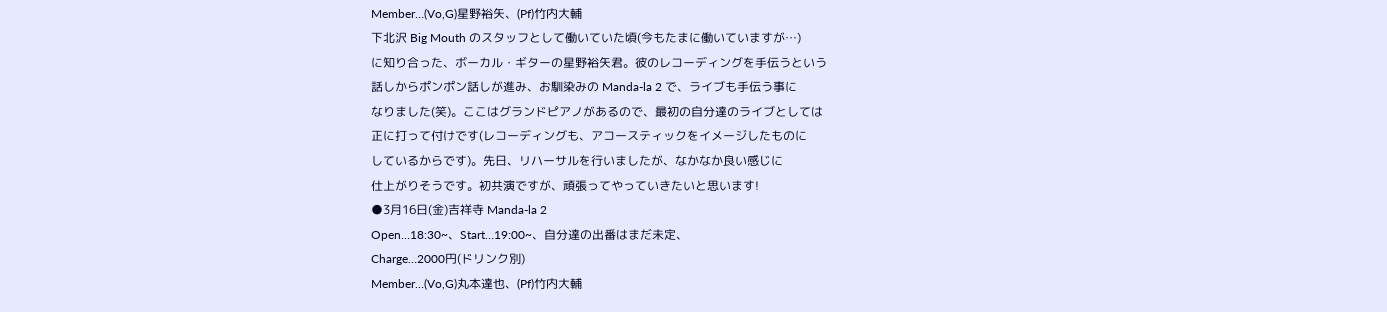Member…(Vo,G)星野裕矢、(Pf)竹内大輔
下北沢 Big Mouth のスタッフとして働いていた頃(今もたまに働いていますが…)
に知り合った、ボーカル・ギターの星野裕矢君。彼のレコーディングを手伝うという
話しからポンポン話しが進み、お馴染みの Manda-la 2 で、ライブも手伝う事に
なりました(笑)。ここはグランドピアノがあるので、最初の自分達のライブとしては
正に打って付けです(レコーディングも、アコースティックをイメージしたものに
しているからです)。先日、リハーサルを行いましたが、なかなか良い感じに
仕上がりそうです。初共演ですが、頑張ってやっていきたいと思います!
●3月16日(金)吉祥寺 Manda-la 2
Open…18:30~、Start…19:00~、自分達の出番はまだ未定、
Charge…2000円(ドリンク別)
Member…(Vo,G)丸本達也、(Pf)竹内大輔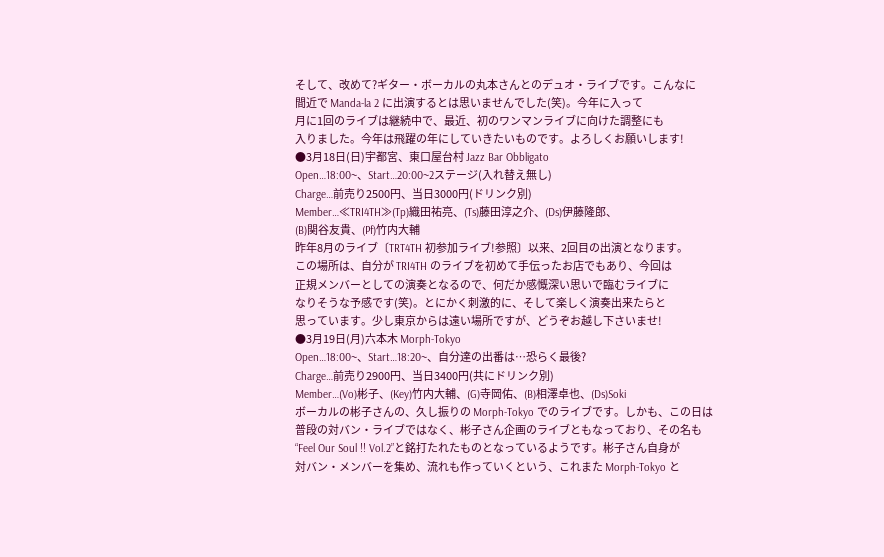そして、改めて?ギター・ボーカルの丸本さんとのデュオ・ライブです。こんなに
間近で Manda-la 2 に出演するとは思いませんでした(笑)。今年に入って
月に1回のライブは継続中で、最近、初のワンマンライブに向けた調整にも
入りました。今年は飛躍の年にしていきたいものです。よろしくお願いします!
●3月18日(日)宇都宮、東口屋台村 Jazz Bar Obbligato
Open…18:00~、Start…20:00~2ステージ(入れ替え無し)
Charge…前売り2500円、当日3000円(ドリンク別)
Member…≪TRI4TH≫(Tp)織田祐亮、(Ts)藤田淳之介、(Ds)伊藤隆郎、
(B)関谷友貴、(Pf)竹内大輔
昨年8月のライブ〔TRT4TH 初参加ライブ!参照〕以来、2回目の出演となります。
この場所は、自分が TRI4TH のライブを初めて手伝ったお店でもあり、今回は
正規メンバーとしての演奏となるので、何だか感慨深い思いで臨むライブに
なりそうな予感です(笑)。とにかく刺激的に、そして楽しく演奏出来たらと
思っています。少し東京からは遠い場所ですが、どうぞお越し下さいませ!
●3月19日(月)六本木 Morph-Tokyo
Open…18:00~、Start…18:20~、自分達の出番は…恐らく最後?
Charge…前売り2900円、当日3400円(共にドリンク別)
Member…(Vo)彬子、(Key)竹内大輔、(G)寺岡佑、(B)相澤卓也、(Ds)Soki
ボーカルの彬子さんの、久し振りの Morph-Tokyo でのライブです。しかも、この日は
普段の対バン・ライブではなく、彬子さん企画のライブともなっており、その名も
“Feel Our Soul !! Vol.2”と銘打たれたものとなっているようです。彬子さん自身が
対バン・メンバーを集め、流れも作っていくという、これまた Morph-Tokyo と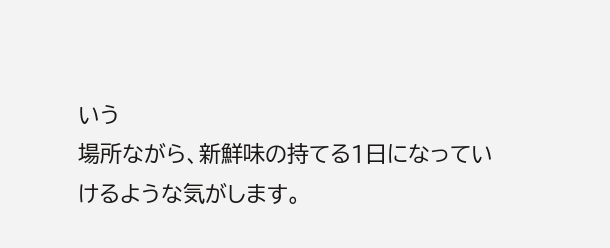いう
場所ながら、新鮮味の持てる1日になっていけるような気がします。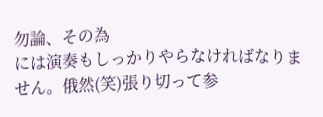勿論、その為
には演奏もしっかりやらなければなりません。俄然(笑)張り切って参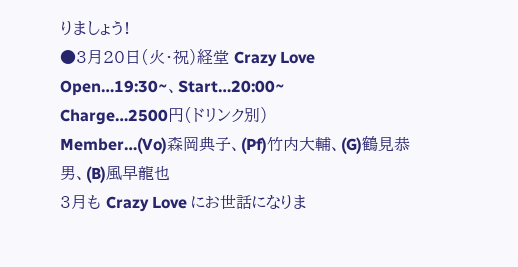りましょう!
●3月20日(火・祝)経堂 Crazy Love
Open…19:30~、Start…20:00~
Charge…2500円(ドリンク別)
Member…(Vo)森岡典子、(Pf)竹内大輔、(G)鶴見恭男、(B)風早龍也
3月も Crazy Love にお世話になりま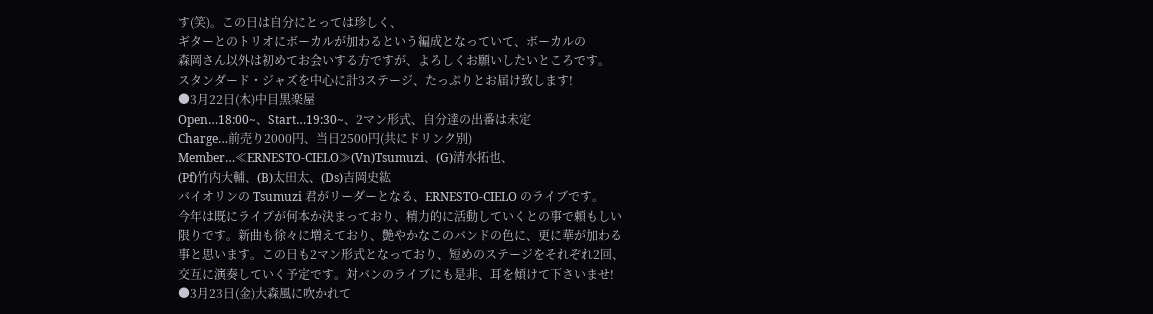す(笑)。この日は自分にとっては珍しく、
ギターとのトリオにボーカルが加わるという編成となっていて、ボーカルの
森岡さん以外は初めてお会いする方ですが、よろしくお願いしたいところです。
スタンダード・ジャズを中心に計3ステージ、たっぷりとお届け致します!
●3月22日(木)中目黒楽屋
Open…18:00~、Start…19:30~、2マン形式、自分達の出番は未定
Charge…前売り2000円、当日2500円(共にドリンク別)
Member…≪ERNESTO-CIELO≫(Vn)Tsumuzi、(G)清水拓也、
(Pf)竹内大輔、(B)太田太、(Ds)吉岡史紘
バイオリンの Tsumuzi 君がリーダーとなる、ERNESTO-CIELO のライブです。
今年は既にライブが何本か決まっており、精力的に活動していくとの事で頼もしい
限りです。新曲も徐々に増えており、艶やかなこのバンドの色に、更に華が加わる
事と思います。この日も2マン形式となっており、短めのステージをそれぞれ2回、
交互に演奏していく予定です。対バンのライブにも是非、耳を傾けて下さいませ!
●3月23日(金)大森風に吹かれて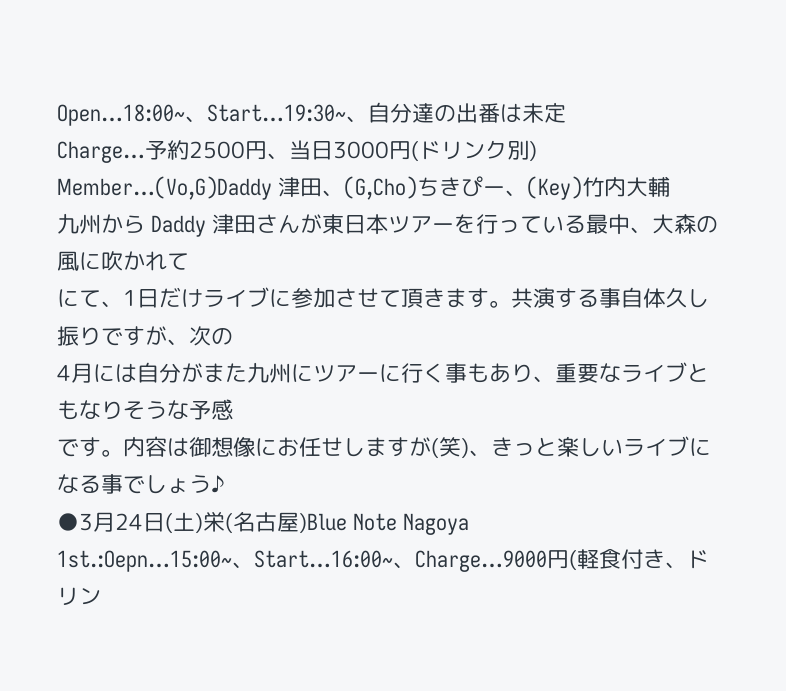Open…18:00~、Start…19:30~、自分達の出番は未定
Charge…予約2500円、当日3000円(ドリンク別)
Member…(Vo,G)Daddy 津田、(G,Cho)ちきぴー、(Key)竹内大輔
九州から Daddy 津田さんが東日本ツアーを行っている最中、大森の風に吹かれて
にて、1日だけライブに参加させて頂きます。共演する事自体久し振りですが、次の
4月には自分がまた九州にツアーに行く事もあり、重要なライブともなりそうな予感
です。内容は御想像にお任せしますが(笑)、きっと楽しいライブになる事でしょう♪
●3月24日(土)栄(名古屋)Blue Note Nagoya
1st.:Oepn…15:00~、Start…16:00~、Charge…9000円(軽食付き、ドリン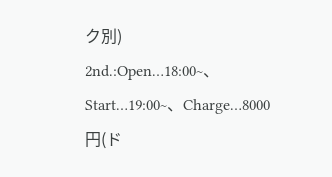ク別)
2nd.:Open…18:00~、Start…19:00~、Charge…8000円(ド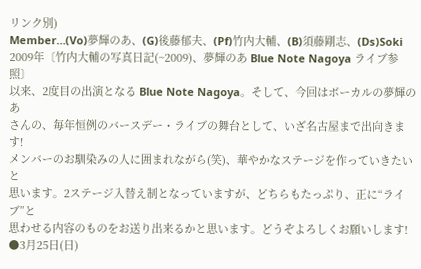リンク別)
Member…(Vo)夢輝のあ、(G)後藤郁夫、(Pf)竹内大輔、(B)須藤剛志、(Ds)Soki
2009年〔竹内大輔の写真日記(~2009)、夢輝のあ Blue Note Nagoya ライブ参照〕
以来、2度目の出演となる Blue Note Nagoya。そして、今回はボーカルの夢輝のあ
さんの、毎年恒例のバースデー・ライブの舞台として、いざ名古屋まで出向きます!
メンバーのお馴染みの人に囲まれながら(笑)、華やかなステージを作っていきたいと
思います。2ステージ入替え制となっていますが、どちらもたっぷり、正に“ライブ”と
思わせる内容のものをお送り出来るかと思います。どうぞよろしくお願いします!
●3月25日(日)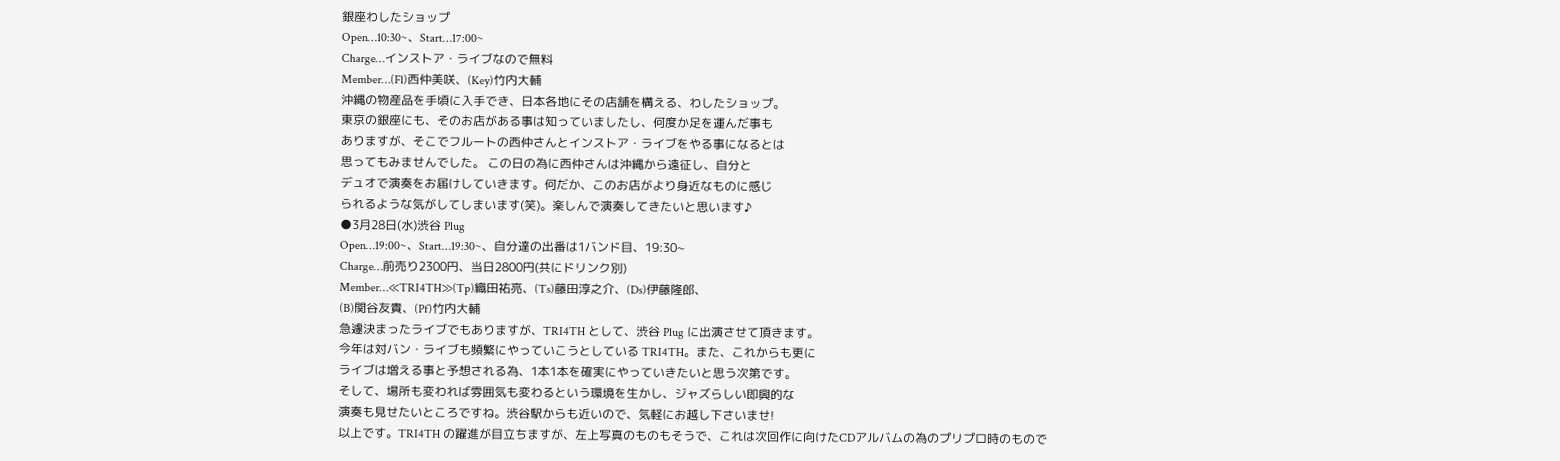銀座わしたショップ
Open…10:30~、Start…17:00~
Charge…インストア・ライブなので無料
Member…(Fl)西仲美咲、(Key)竹内大輔
沖縄の物産品を手頃に入手でき、日本各地にその店舗を構える、わしたショップ。
東京の銀座にも、そのお店がある事は知っていましたし、何度か足を運んだ事も
ありますが、そこでフルートの西仲さんとインストア・ライブをやる事になるとは
思ってもみませんでした。 この日の為に西仲さんは沖縄から遠征し、自分と
デュオで演奏をお届けしていきます。何だか、このお店がより身近なものに感じ
られるような気がしてしまいます(笑)。楽しんで演奏してきたいと思います♪
●3月28日(水)渋谷 Plug
Open…19:00~、Start…19:30~、自分達の出番は1バンド目、19:30~
Charge…前売り2300円、当日2800円(共にドリンク別)
Member…≪TRI4TH≫(Tp)織田祐亮、(Ts)藤田淳之介、(Ds)伊藤隆郎、
(B)関谷友貴、(Pf)竹内大輔
急遽決まったライブでもありますが、TRI4TH として、渋谷 Plug に出演させて頂きます。
今年は対バン・ライブも頻繁にやっていこうとしている TRI4TH。また、これからも更に
ライブは増える事と予想される為、1本1本を確実にやっていきたいと思う次第です。
そして、場所も変われば雰囲気も変わるという環境を生かし、ジャズらしい即興的な
演奏も見せたいところですね。渋谷駅からも近いので、気軽にお越し下さいませ!
以上です。TRI4TH の躍進が目立ちますが、左上写真のものもそうで、これは次回作に向けたCDアルバムの為のプリプロ時のもので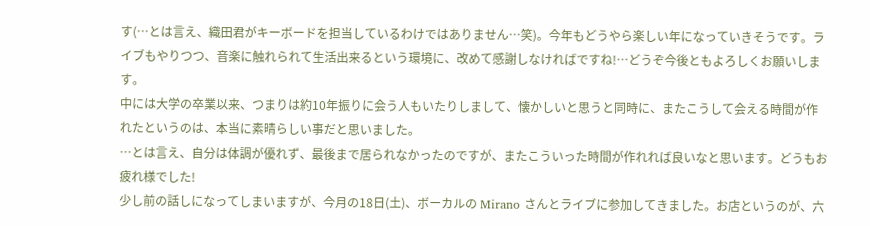す(…とは言え、織田君がキーボードを担当しているわけではありません…笑)。今年もどうやら楽しい年になっていきそうです。ライブもやりつつ、音楽に触れられて生活出来るという環境に、改めて感謝しなければですね!…どうぞ今後ともよろしくお願いします。
中には大学の卒業以来、つまりは約10年振りに会う人もいたりしまして、懐かしいと思うと同時に、またこうして会える時間が作れたというのは、本当に素晴らしい事だと思いました。
…とは言え、自分は体調が優れず、最後まで居られなかったのですが、またこういった時間が作れれば良いなと思います。どうもお疲れ様でした!
少し前の話しになってしまいますが、今月の18日(土)、ボーカルの Mirano さんとライブに参加してきました。お店というのが、六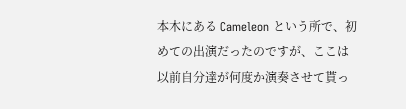本木にある Cameleon という所で、初めての出演だったのですが、ここは以前自分達が何度か演奏させて貰っ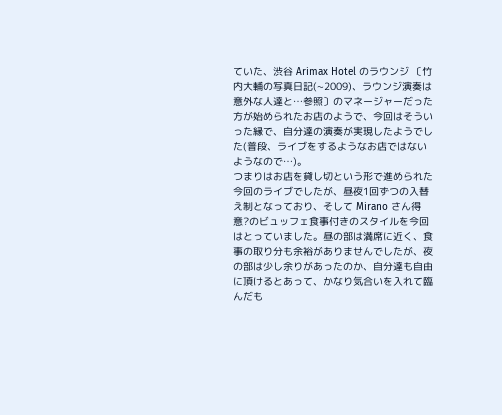ていた、渋谷 Arimax Hotel のラウンジ 〔竹内大輔の写真日記(~2009)、ラウンジ演奏は意外な人達と…参照〕のマネージャーだった方が始められたお店のようで、今回はそういった縁で、自分達の演奏が実現したようでした(普段、ライブをするようなお店ではないようなので…)。
つまりはお店を貸し切という形で進められた今回のライブでしたが、昼夜1回ずつの入替え制となっており、そして Mirano さん得意?のビュッフェ食事付きのスタイルを今回はとっていました。昼の部は満席に近く、食事の取り分も余裕がありませんでしたが、夜の部は少し余りがあったのか、自分達も自由に頂けるとあって、かなり気合いを入れて臨んだも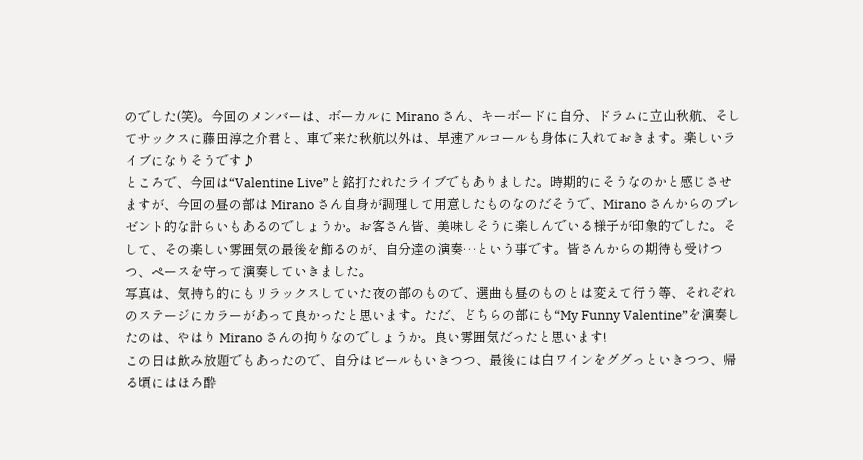のでした(笑)。今回のメンバーは、ボーカルに Mirano さん、キーボードに自分、ドラムに立山秋航、そしてサックスに藤田淳之介君と、車で来た秋航以外は、早速アルコールも身体に入れておきます。楽しいライブになりそうです♪
ところで、今回は“Valentine Live”と銘打たれたライブでもありました。時期的にそうなのかと感じさせますが、今回の昼の部は Mirano さん自身が調理して用意したものなのだそうで、Mirano さんからのプレゼント的な計らいもあるのでしょうか。お客さん皆、美味しそうに楽しんでいる様子が印象的でした。そして、その楽しい雰囲気の最後を飾るのが、自分達の演奏…という事です。皆さんからの期待も受けつつ、ペースを守って演奏していきました。
写真は、気持ち的にもリラックスしていた夜の部のもので、選曲も昼のものとは変えて行う等、それぞれのステージにカラーがあって良かったと思います。ただ、どちらの部にも“My Funny Valentine”を演奏したのは、やはり Mirano さんの拘りなのでしょうか。良い雰囲気だったと思います!
この日は飲み放題でもあったので、自分はビールもいきつつ、最後には白ワインをググっといきつつ、帰る頃にはほろ酔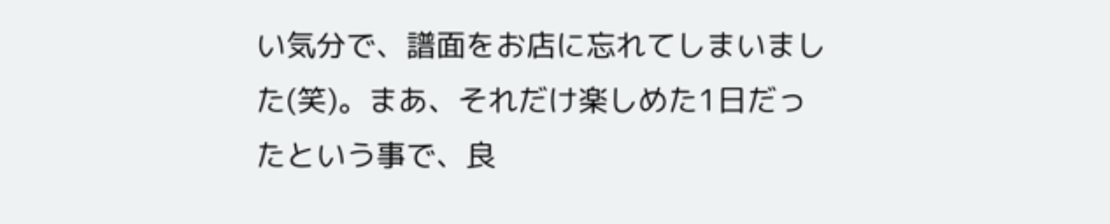い気分で、譜面をお店に忘れてしまいました(笑)。まあ、それだけ楽しめた1日だったという事で、良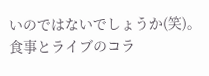いのではないでしょうか(笑)。食事とライブのコラ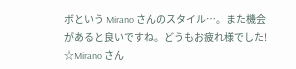ボという Mirano さんのスタイル…。また機会があると良いですね。どうもお疲れ様でした!
☆Mirano さん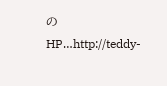のHP…http://teddy-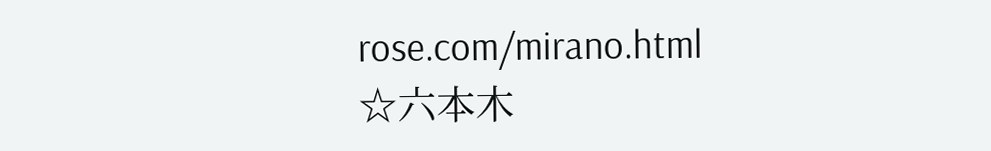rose.com/mirano.html
☆六本木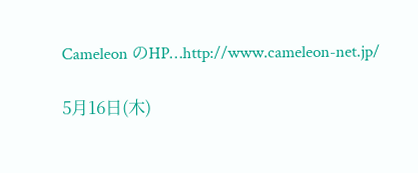Cameleon のHP…http://www.cameleon-net.jp/

5月16日(木)